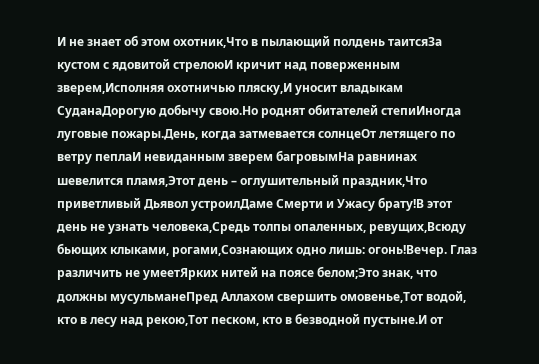И не знает об этом охотник,Что в пылающий полдень таитсяЗа кустом с ядовитой стрелоюИ кричит над поверженным зверем,Исполняя охотничью пляску,И уносит владыкам СуданаДорогую добычу свою.Но роднят обитателей степиИногда луговые пожары.День, когда затмевается солнцеОт летящего по ветру пеплаИ невиданным зверем багровымНа равнинах шевелится пламя,Этот день – оглушительный праздник,Что приветливый Дьявол устроилДаме Смерти и Ужасу брату!В этот день не узнать человека,Средь толпы опаленных, ревущих,Всюду бьющих клыками, рогами,Сознающих одно лишь: огонь!Вечер. Глаз различить не умеетЯрких нитей на поясе белом;Это знак, что должны мусульманеПред Аллахом свершить омовенье,Тот водой, кто в лесу над рекою,Тот песком, кто в безводной пустыне.И от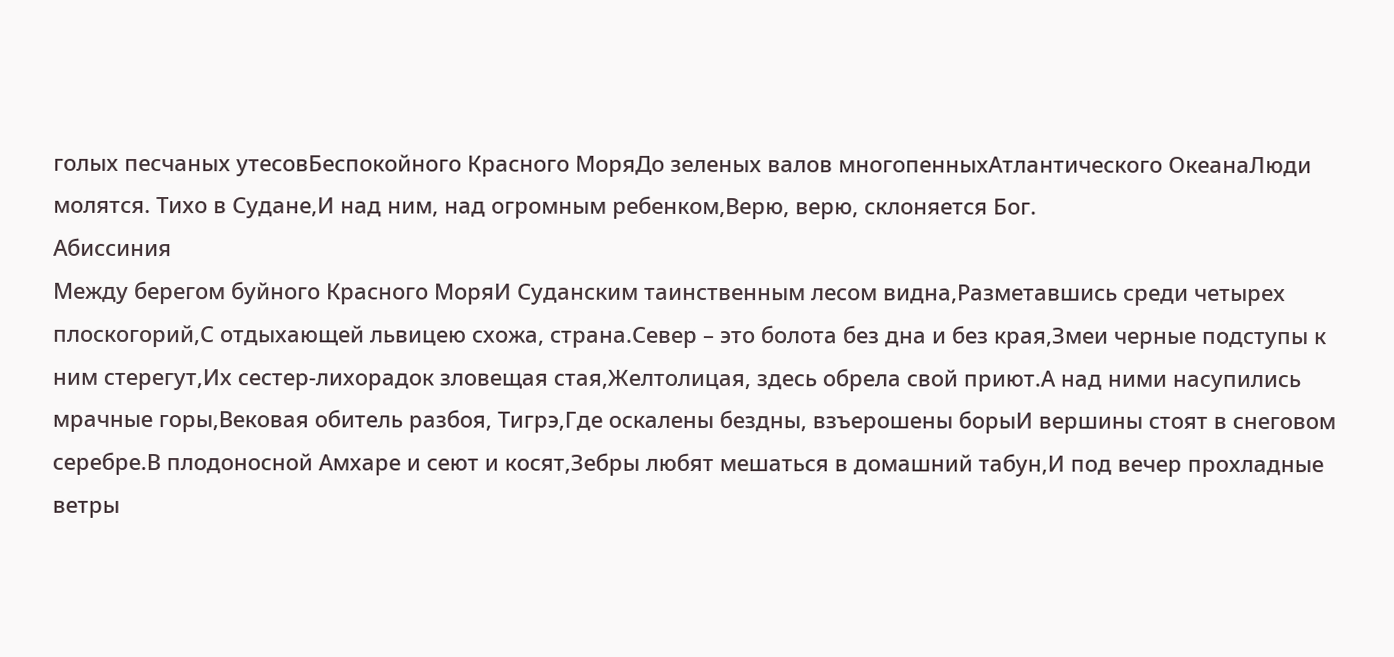голых песчаных утесовБеспокойного Красного МоряДо зеленых валов многопенныхАтлантического ОкеанаЛюди молятся. Тихо в Судане,И над ним, над огромным ребенком,Верю, верю, склоняется Бог.
Абиссиния
Между берегом буйного Красного МоряИ Суданским таинственным лесом видна,Разметавшись среди четырех плоскогорий,С отдыхающей львицею схожа, страна.Север – это болота без дна и без края,Змеи черные подступы к ним стерегут,Их сестер-лихорадок зловещая стая,Желтолицая, здесь обрела свой приют.А над ними насупились мрачные горы,Вековая обитель разбоя, Тигрэ,Где оскалены бездны, взъерошены борыИ вершины стоят в снеговом серебре.В плодоносной Амхаре и сеют и косят,Зебры любят мешаться в домашний табун,И под вечер прохладные ветры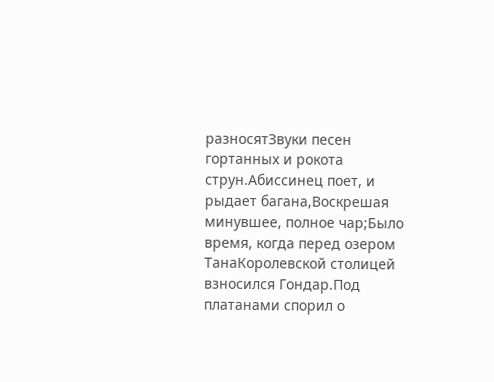разносятЗвуки песен гортанных и рокота струн.Абиссинец поет, и рыдает багана,Воскрешая минувшее, полное чар;Было время, когда перед озером ТанаКоролевской столицей взносился Гондар.Под платанами спорил о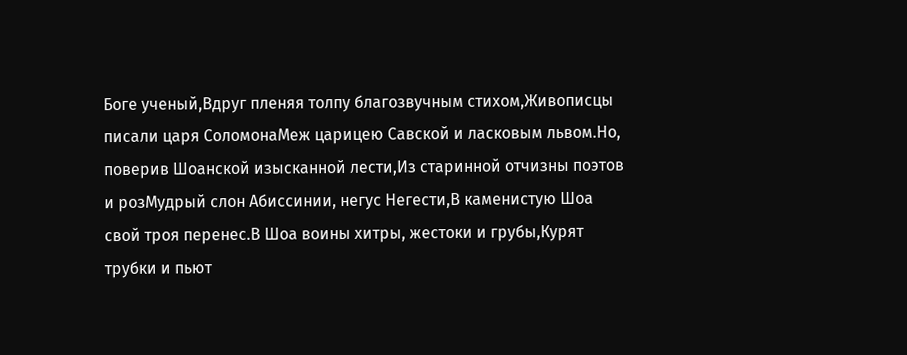Боге ученый,Вдруг пленяя толпу благозвучным стихом,Живописцы писали царя СоломонаМеж царицею Савской и ласковым львом.Но, поверив Шоанской изысканной лести,Из старинной отчизны поэтов и розМудрый слон Абиссинии, негус Негести,В каменистую Шоа свой троя перенес.В Шоа воины хитры, жестоки и грубы,Курят трубки и пьют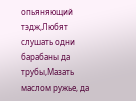опьяняющий тэдж,Любят слушать одни барабаны да трубы,Мазать маслом ружье, да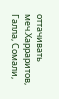оттачивать меч.Харраритов, Галла, Сомали,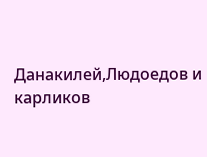Данакилей,Людоедов и карликов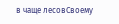в чаще лесовСвоему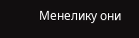Менелику они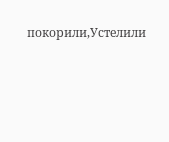покорили,Устелили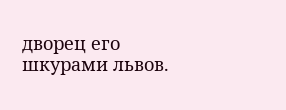дворец его шкурами львов.